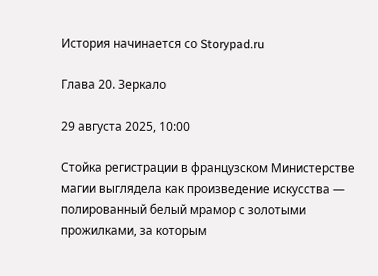История начинается со Storypad.ru

Глава 20. Зеркало

29 августа 2025, 10:00

Стойка регистрации в французском Министерстве магии выглядела как произведение искусства — полированный белый мрамор с золотыми прожилками, за которым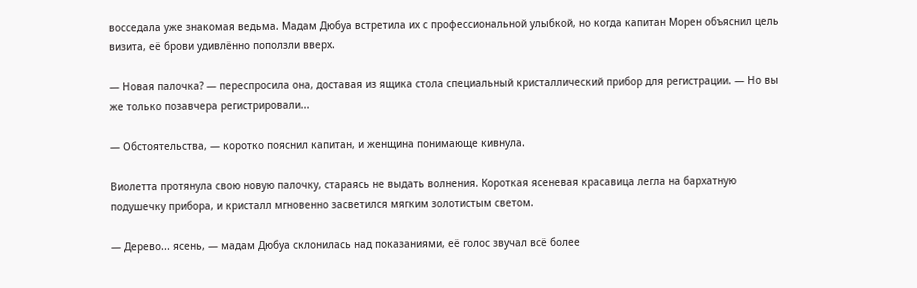восседала уже знакомая ведьма. Мадам Дюбуа встретила их с профессиональной улыбкой, но когда капитан Морен объяснил цель визита, её брови удивлённо поползли вверх.

— Новая палочка? — переспросила она, доставая из ящика стола специальный кристаллический прибор для регистрации. — Но вы же только позавчера регистрировали...

— Обстоятельства, — коротко пояснил капитан, и женщина понимающе кивнула.

Виолетта протянула свою новую палочку, стараясь не выдать волнения. Короткая ясеневая красавица легла на бархатную подушечку прибора, и кристалл мгновенно засветился мягким золотистым светом.

— Дерево... ясень, — мадам Дюбуа склонилась над показаниями, её голос звучал всё более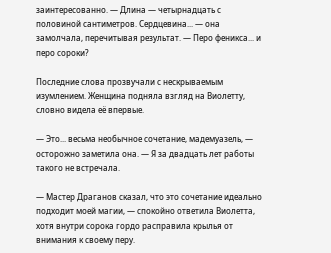заинтересованно. — Длина — четырнадцать с половиной сантиметров. Сердцевина... — она замолчала, перечитывая результат. — Перо феникса... и перо сороки?

Последние слова прозвучали с нескрываемым изумлением. Женщина подняла взгляд на Виолетту, словно видела её впервые.

— Это... весьма необычное сочетание, мадемуазель, — осторожно заметила она. — Я за двадцать лет работы такого не встречала.

— Мастер Драганов сказал, что это сочетание идеально подходит моей магии, — спокойно ответила Виолетта, хотя внутри сорока гордо расправила крылья от внимания к своему перу.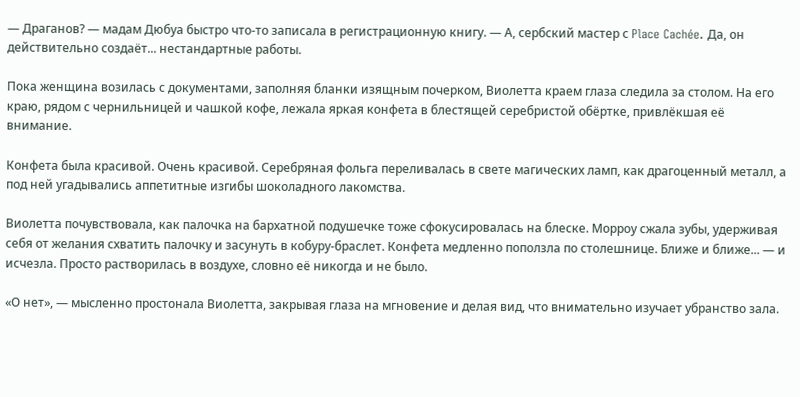— Драганов? — мадам Дюбуа быстро что-то записала в регистрационную книгу. — А, сербский мастер с Place Cachée. Да, он действительно создаёт... нестандартные работы.

Пока женщина возилась с документами, заполняя бланки изящным почерком, Виолетта краем глаза следила за столом. На его краю, рядом с чернильницей и чашкой кофе, лежала яркая конфета в блестящей серебристой обёртке, привлёкшая её внимание.

Конфета была красивой. Очень красивой. Серебряная фольга переливалась в свете магических ламп, как драгоценный металл, а под ней угадывались аппетитные изгибы шоколадного лакомства.

Виолетта почувствовала, как палочка на бархатной подушечке тоже сфокусировалась на блеске. Морроу сжала зубы, удерживая себя от желания схватить палочку и засунуть в кобуру-браслет. Конфета медленно поползла по столешнице. Ближе и ближе... — и исчезла. Просто растворилась в воздухе, словно её никогда и не было.

«О нет», — мысленно простонала Виолетта, закрывая глаза на мгновение и делая вид, что внимательно изучает убранство зала.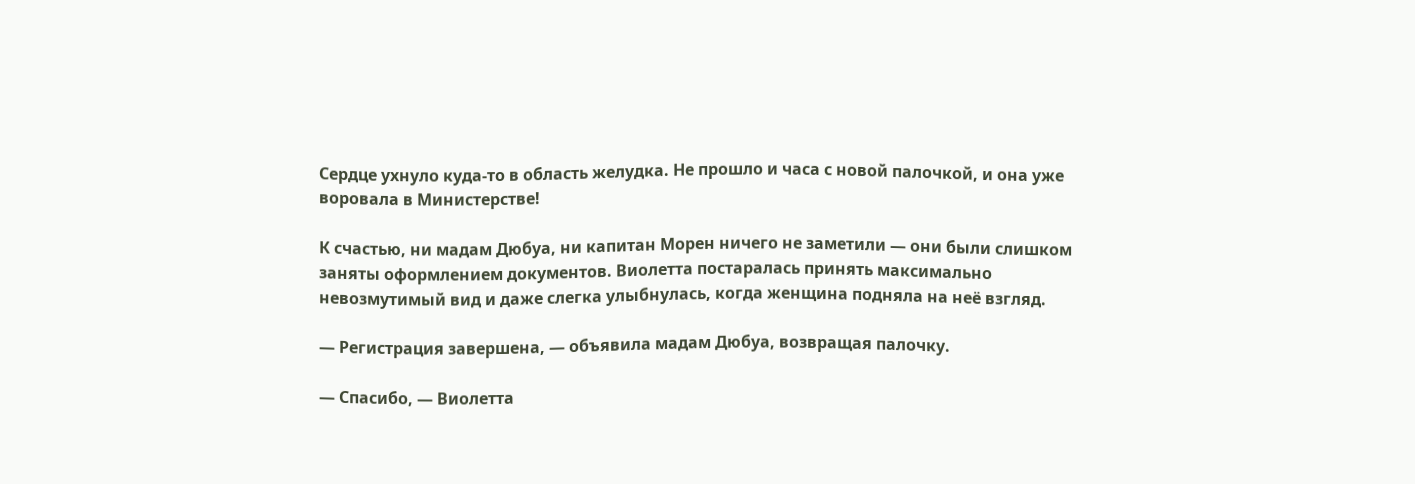Сердце ухнуло куда-то в область желудка. Не прошло и часа с новой палочкой, и она уже воровала в Министерстве!

К счастью, ни мадам Дюбуа, ни капитан Морен ничего не заметили — они были слишком заняты оформлением документов. Виолетта постаралась принять максимально невозмутимый вид и даже слегка улыбнулась, когда женщина подняла на неё взгляд.

— Регистрация завершена, — объявила мадам Дюбуа, возвращая палочку.

— Спасибо, — Виолетта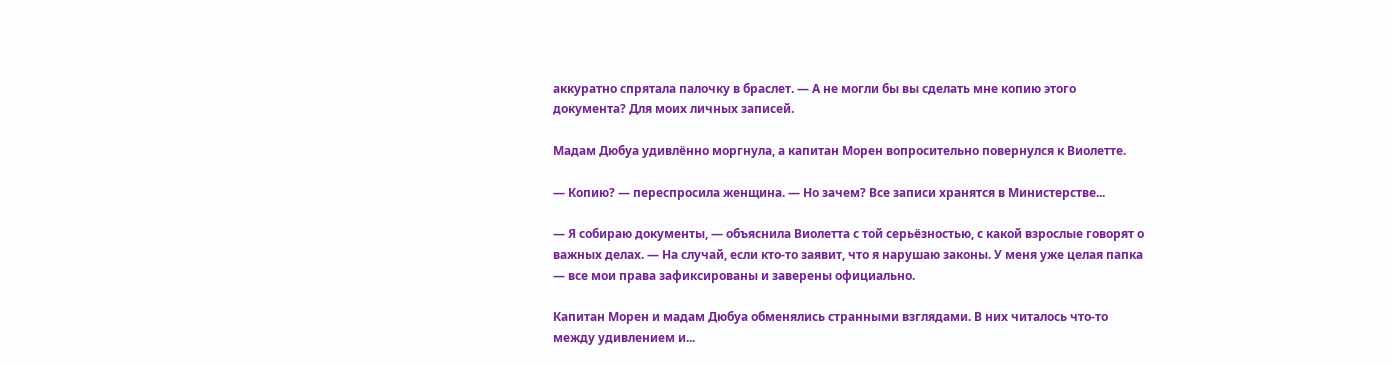аккуратно спрятала палочку в браслет. — А не могли бы вы сделать мне копию этого документа? Для моих личных записей.

Мадам Дюбуа удивлённо моргнула, а капитан Морен вопросительно повернулся к Виолетте.

— Копию? — переспросила женщина. — Но зачем? Все записи хранятся в Министерстве...

— Я собираю документы, — объяснила Виолетта с той серьёзностью, с какой взрослые говорят о важных делах. — На случай, если кто-то заявит, что я нарушаю законы. У меня уже целая папка — все мои права зафиксированы и заверены официально.

Капитан Морен и мадам Дюбуа обменялись странными взглядами. В них читалось что-то между удивлением и...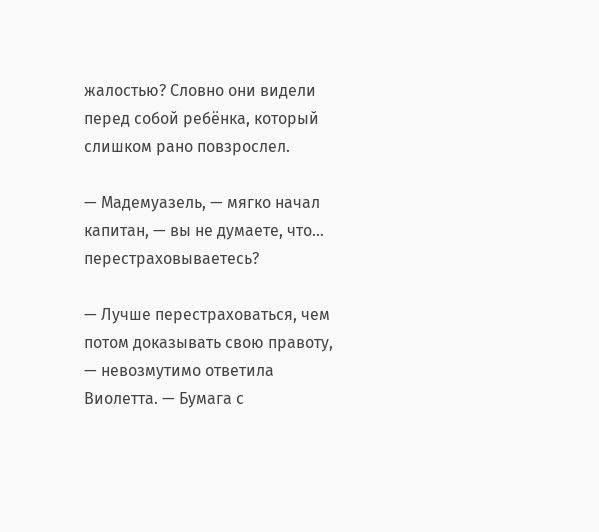жалостью? Словно они видели перед собой ребёнка, который слишком рано повзрослел.

— Мадемуазель, — мягко начал капитан, — вы не думаете, что... перестраховываетесь?

— Лучше перестраховаться, чем потом доказывать свою правоту, — невозмутимо ответила Виолетта. — Бумага с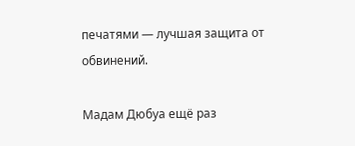печатями — лучшая защита от обвинений.

Мадам Дюбуа ещё раз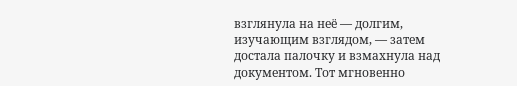взглянула на неё — долгим, изучающим взглядом, — затем достала палочку и взмахнула над документом. Тот мгновенно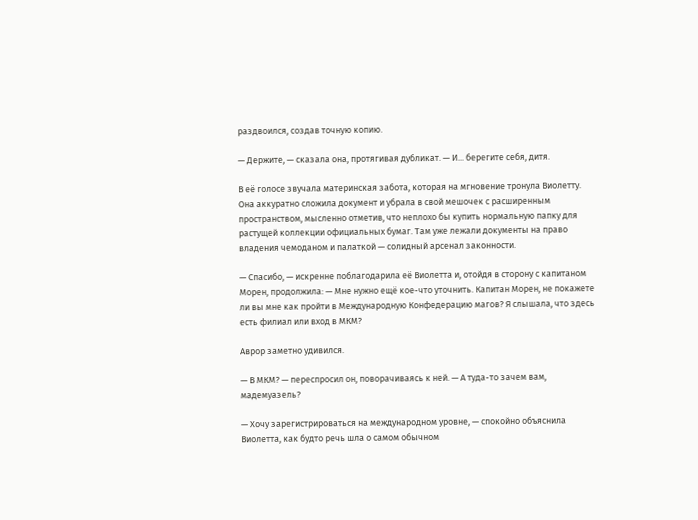раздвоился, создав точную копию.

— Держите, — сказала она, протягивая дубликат. — И... берегите себя, дитя.

В её голосе звучала материнская забота, которая на мгновение тронула Виолетту. Она аккуратно сложила документ и убрала в свой мешочек с расширенным пространством, мысленно отметив, что неплохо бы купить нормальную папку для растущей коллекции официальных бумаг. Там уже лежали документы на право владения чемоданом и палаткой — солидный арсенал законности.

— Спасибо, — искренне поблагодарила её Виолетта и, отойдя в сторону с капитаном Морен, продолжила: — Мне нужно ещё кое-что уточнить. Капитан Морен, не покажете ли вы мне как пройти в Международную Конфедерацию магов? Я слышала, что здесь есть филиал или вход в МКМ?

Аврор заметно удивился.

— В МКМ? — переспросил он, поворачиваясь к ней. — А туда-то зачем вам, мадемуазель?

— Хочу зарегистрироваться на международном уровне, — спокойно объяснила Виолетта, как будто речь шла о самом обычном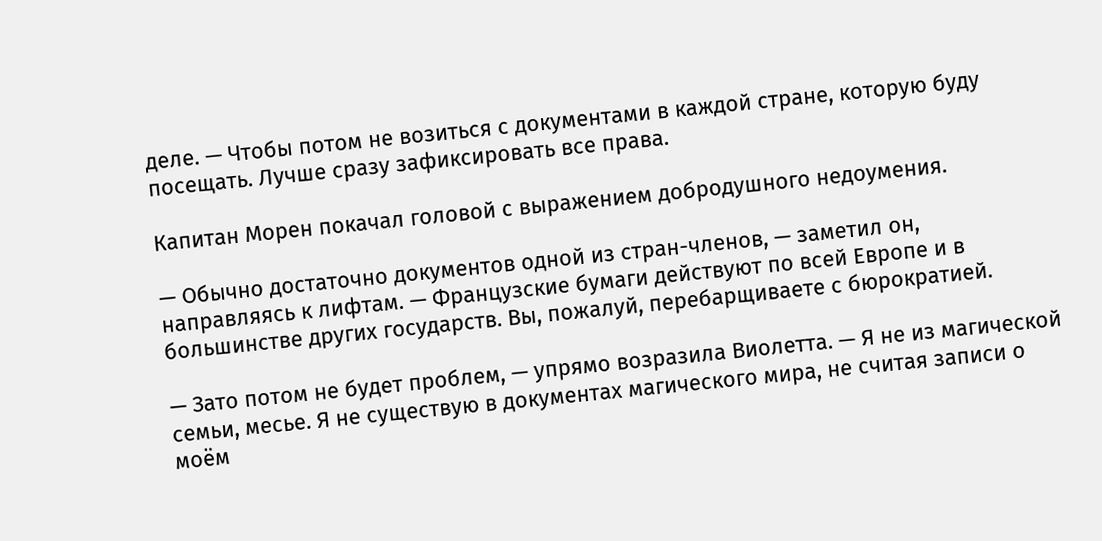деле. — Чтобы потом не возиться с документами в каждой стране, которую буду посещать. Лучше сразу зафиксировать все права.

Капитан Морен покачал головой с выражением добродушного недоумения.

— Обычно достаточно документов одной из стран-членов, — заметил он, направляясь к лифтам. — Французские бумаги действуют по всей Европе и в большинстве других государств. Вы, пожалуй, перебарщиваете с бюрократией.

— Зато потом не будет проблем, — упрямо возразила Виолетта. — Я не из магической семьи, месье. Я не существую в документах магического мира, не считая записи о моём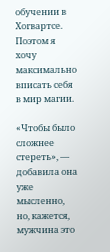обучении в Хогвартсе. Поэтом я хочу максимально вписать себя в мир магии.

«Чтобы было сложнее стереть», — добавила она уже мысленно, но, кажется, мужчина это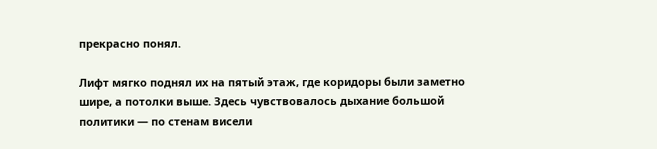прекрасно понял.

Лифт мягко поднял их на пятый этаж, где коридоры были заметно шире, а потолки выше. Здесь чувствовалось дыхание большой политики — по стенам висели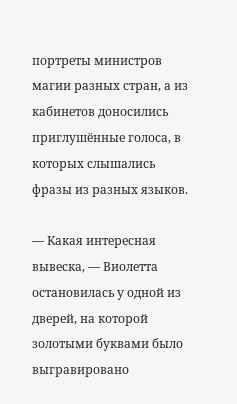портреты министров магии разных стран, а из кабинетов доносились приглушённые голоса, в которых слышались фразы из разных языков.

— Какая интересная вывеска, — Виолетта остановилась у одной из дверей, на которой золотыми буквами было выгравировано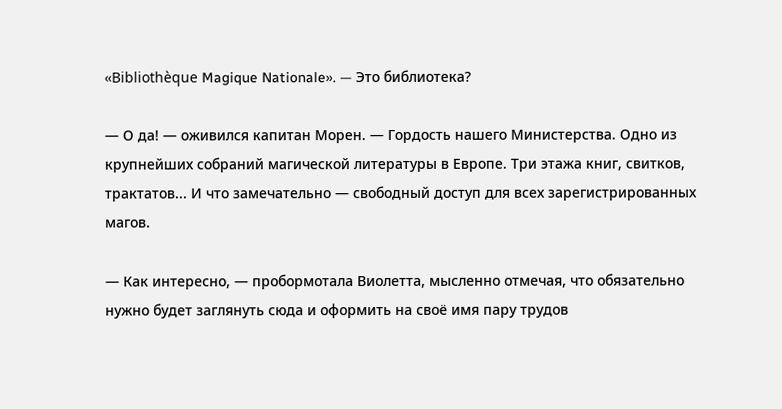«Bibliothèque Magique Nationale». — Это библиотека?

— О да! — оживился капитан Морен. — Гордость нашего Министерства. Одно из крупнейших собраний магической литературы в Европе. Три этажа книг, свитков, трактатов... И что замечательно — свободный доступ для всех зарегистрированных магов.

— Как интересно, — пробормотала Виолетта, мысленно отмечая, что обязательно нужно будет заглянуть сюда и оформить на своё имя пару трудов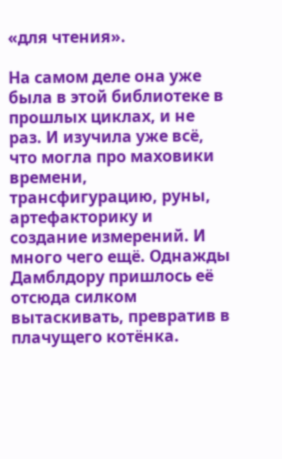«для чтения».

На самом деле она уже была в этой библиотеке в прошлых циклах, и не раз. И изучила уже всё, что могла про маховики времени, трансфигурацию, руны, артефакторику и создание измерений. И много чего ещё. Однажды Дамблдору пришлось её отсюда силком вытаскивать, превратив в плачущего котёнка.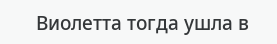Виолетта тогда ушла в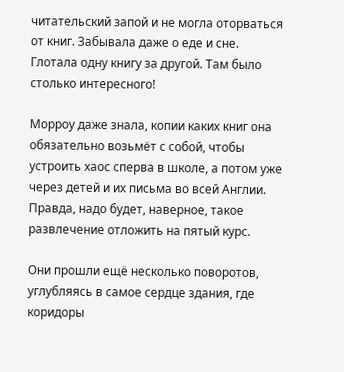читательский запой и не могла оторваться от книг. Забывала даже о еде и сне. Глотала одну книгу за другой. Там было столько интересного!

Морроу даже знала, копии каких книг она обязательно возьмёт с собой, чтобы устроить хаос сперва в школе, а потом уже через детей и их письма во всей Англии. Правда, надо будет, наверное, такое развлечение отложить на пятый курс.

Они прошли ещё несколько поворотов, углубляясь в самое сердце здания, где коридоры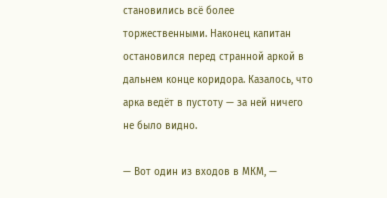становились всё более торжественными. Наконец капитан остановился перед странной аркой в дальнем конце коридора. Казалось, что арка ведёт в пустоту — за ней ничего не было видно.

— Вот один из входов в МКМ, —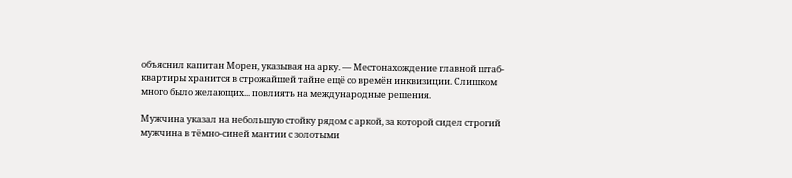объяснил капитан Морен, указывая на арку. — Местонахождение главной штаб-квартиры хранится в строжайшей тайне ещё со времён инквизиции. Слишком много было желающих... повлиять на международные решения.

Мужчина указал на небольшую стойку рядом с аркой, за которой сидел строгий мужчина в тёмно-синей мантии с золотыми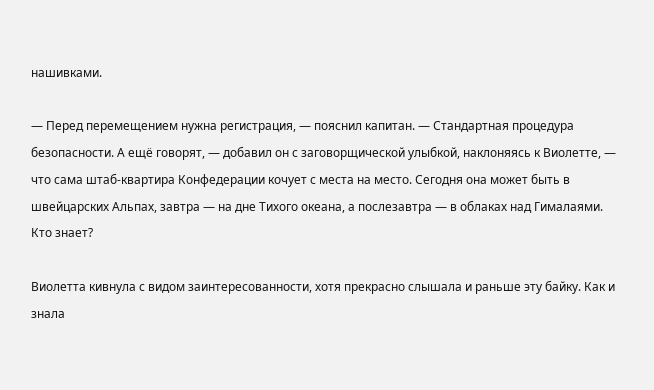нашивками.

— Перед перемещением нужна регистрация, — пояснил капитан. — Стандартная процедура безопасности. А ещё говорят, — добавил он с заговорщической улыбкой, наклоняясь к Виолетте, — что сама штаб-квартира Конфедерации кочует с места на место. Сегодня она может быть в швейцарских Альпах, завтра — на дне Тихого океана, а послезавтра — в облаках над Гималаями. Кто знает?

Виолетта кивнула с видом заинтересованности, хотя прекрасно слышала и раньше эту байку. Как и знала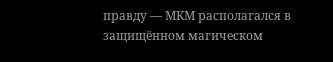правду — МКМ располагался в защищённом магическом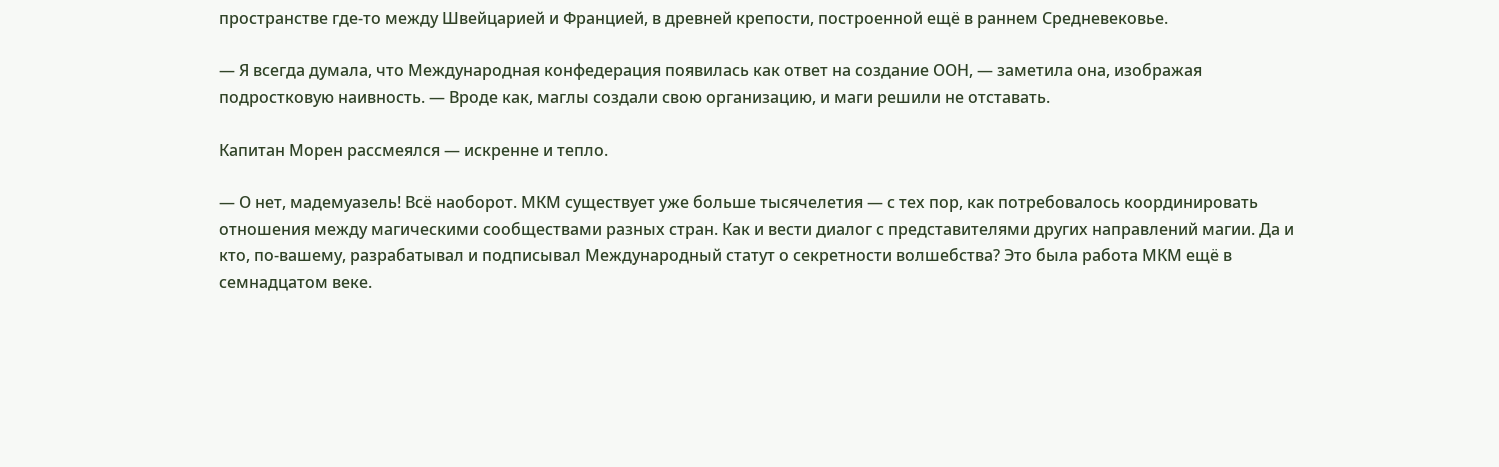пространстве где-то между Швейцарией и Францией, в древней крепости, построенной ещё в раннем Средневековье.

— Я всегда думала, что Международная конфедерация появилась как ответ на создание ООН, — заметила она, изображая подростковую наивность. — Вроде как, маглы создали свою организацию, и маги решили не отставать.

Капитан Морен рассмеялся — искренне и тепло.

— О нет, мадемуазель! Всё наоборот. МКМ существует уже больше тысячелетия — с тех пор, как потребовалось координировать отношения между магическими сообществами разных стран. Как и вести диалог с представителями других направлений магии. Да и кто, по-вашему, разрабатывал и подписывал Международный статут о секретности волшебства? Это была работа МКМ ещё в семнадцатом веке.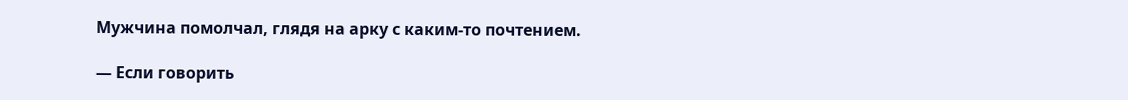Мужчина помолчал, глядя на арку с каким-то почтением.

— Если говорить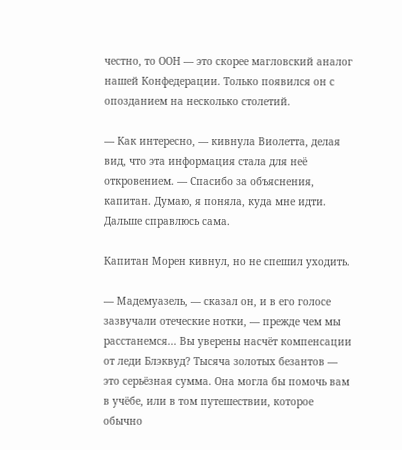честно, то ООН — это скорее магловский аналог нашей Конфедерации. Только появился он с опозданием на несколько столетий.

— Как интересно, — кивнула Виолетта, делая вид, что эта информация стала для неё откровением. — Спасибо за объяснения, капитан. Думаю, я поняла, куда мне идти. Дальше справлюсь сама.

Капитан Морен кивнул, но не спешил уходить.

— Мадемуазель, — сказал он, и в его голосе зазвучали отеческие нотки, — прежде чем мы расстанемся... Вы уверены насчёт компенсации от леди Блэквуд? Тысяча золотых безантов — это серьёзная сумма. Она могла бы помочь вам в учёбе, или в том путешествии, которое обычно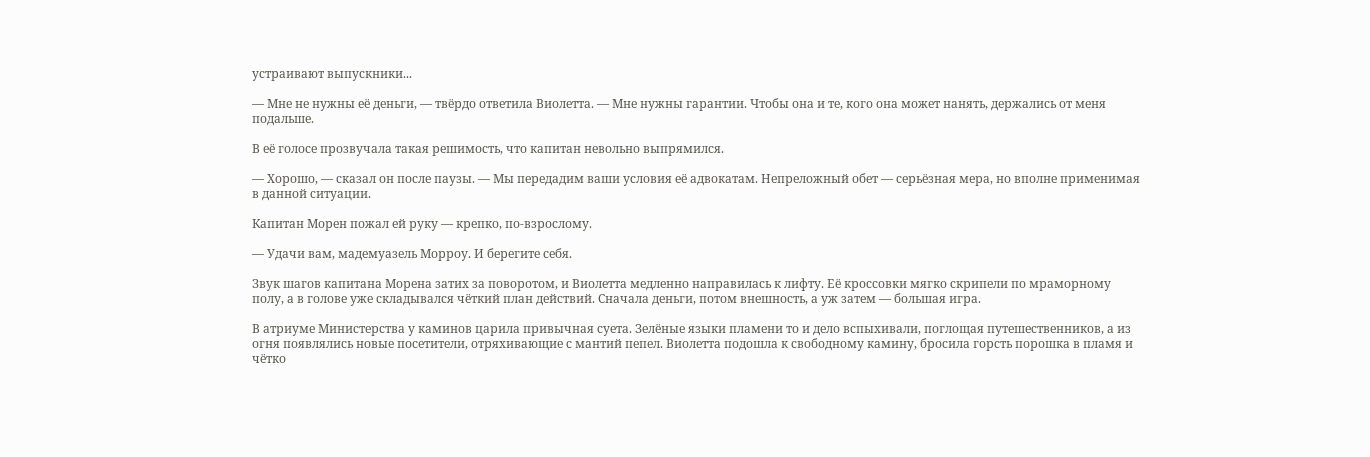устраивают выпускники...

— Мне не нужны её деньги, — твёрдо ответила Виолетта. — Мне нужны гарантии. Чтобы она и те, кого она может нанять, держались от меня подальше.

В её голосе прозвучала такая решимость, что капитан невольно выпрямился.

— Хорошо, — сказал он после паузы. — Мы передадим ваши условия её адвокатам. Непреложный обет — серьёзная мера, но вполне применимая в данной ситуации.

Капитан Морен пожал ей руку — крепко, по-взрослому.

— Удачи вам, мадемуазель Морроу. И берегите себя.

Звук шагов капитана Морена затих за поворотом, и Виолетта медленно направилась к лифту. Её кроссовки мягко скрипели по мраморному полу, а в голове уже складывался чёткий план действий. Сначала деньги, потом внешность, а уж затем — большая игра.

В атриуме Министерства у каминов царила привычная суета. Зелёные языки пламени то и дело вспыхивали, поглощая путешественников, а из огня появлялись новые посетители, отряхивающие с мантий пепел. Виолетта подошла к свободному камину, бросила горсть порошка в пламя и чётко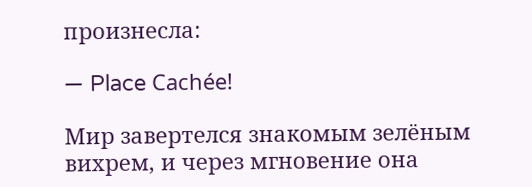произнесла:

— Place Cachée!

Мир завертелся знакомым зелёным вихрем, и через мгновение она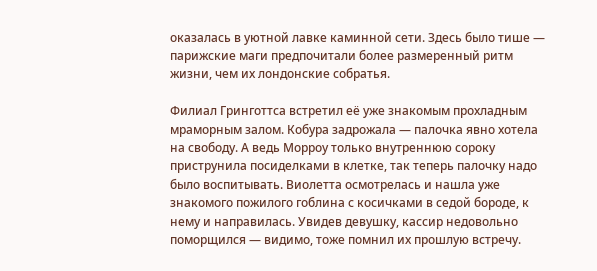оказалась в уютной лавке каминной сети. Здесь было тише — парижские маги предпочитали более размеренный ритм жизни, чем их лондонские собратья.

Филиал Гринготтса встретил её уже знакомым прохладным мраморным залом. Кобура задрожала — палочка явно хотела на свободу. А ведь Морроу только внутреннюю сороку приструнила посиделками в клетке, так теперь палочку надо было воспитывать. Виолетта осмотрелась и нашла уже знакомого пожилого гоблина с косичками в седой бороде, к нему и направилась. Увидев девушку, кассир недовольно поморщился — видимо, тоже помнил их прошлую встречу.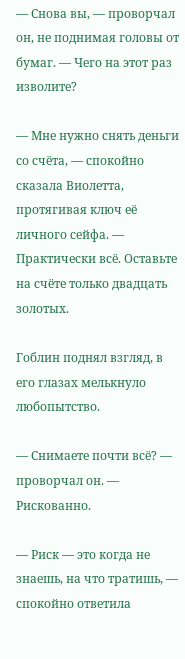— Снова вы, — проворчал он, не поднимая головы от бумаг. — Чего на этот раз изволите?

— Мне нужно снять деньги со счёта, — спокойно сказала Виолетта, протягивая ключ её личного сейфа. — Практически всё. Оставьте на счёте только двадцать золотых.

Гоблин поднял взгляд, в его глазах мелькнуло любопытство.

— Снимаете почти всё? — проворчал он. — Рискованно.

— Риск — это когда не знаешь, на что тратишь, — спокойно ответила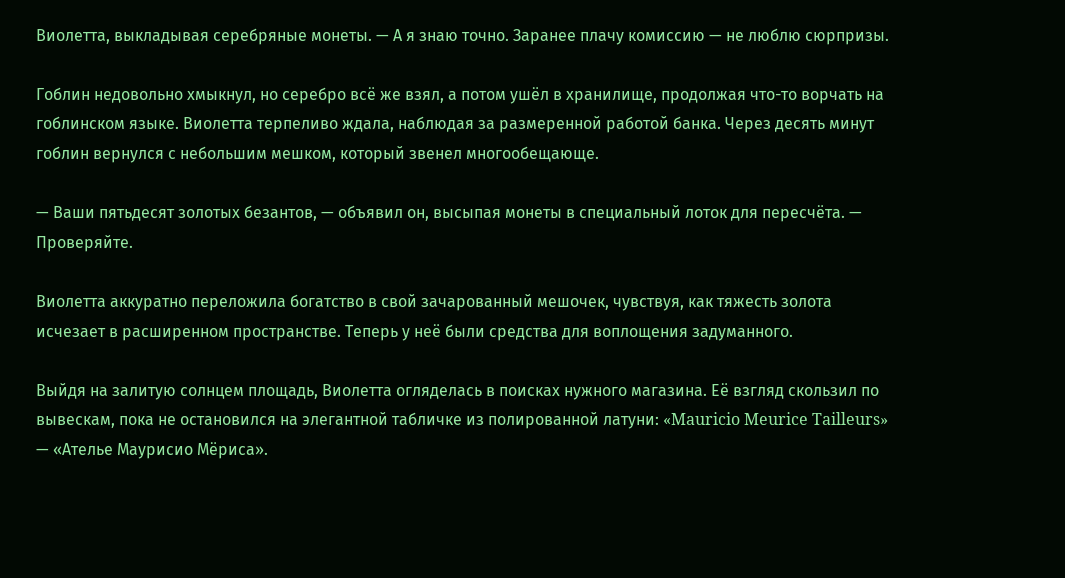Виолетта, выкладывая серебряные монеты. — А я знаю точно. Заранее плачу комиссию — не люблю сюрпризы.

Гоблин недовольно хмыкнул, но серебро всё же взял, а потом ушёл в хранилище, продолжая что-то ворчать на гоблинском языке. Виолетта терпеливо ждала, наблюдая за размеренной работой банка. Через десять минут гоблин вернулся с небольшим мешком, который звенел многообещающе.

— Ваши пятьдесят золотых безантов, — объявил он, высыпая монеты в специальный лоток для пересчёта. — Проверяйте.

Виолетта аккуратно переложила богатство в свой зачарованный мешочек, чувствуя, как тяжесть золота исчезает в расширенном пространстве. Теперь у неё были средства для воплощения задуманного.

Выйдя на залитую солнцем площадь, Виолетта огляделась в поисках нужного магазина. Её взгляд скользил по вывескам, пока не остановился на элегантной табличке из полированной латуни: «Mauricio Meurice Tailleurs» — «Ателье Маурисио Мёриса».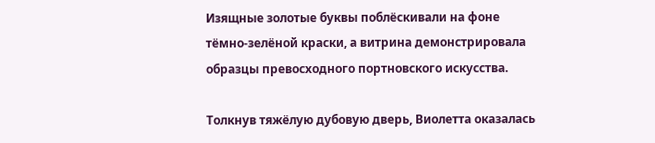Изящные золотые буквы поблёскивали на фоне тёмно-зелёной краски, а витрина демонстрировала образцы превосходного портновского искусства.

Толкнув тяжёлую дубовую дверь, Виолетта оказалась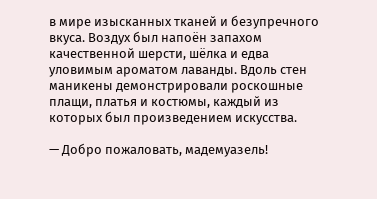в мире изысканных тканей и безупречного вкуса. Воздух был напоён запахом качественной шерсти, шёлка и едва уловимым ароматом лаванды. Вдоль стен маникены демонстрировали роскошные плащи, платья и костюмы, каждый из которых был произведением искусства.

— Добро пожаловать, мадемуазель!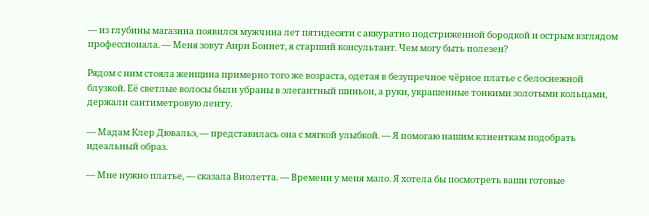— из глубины магазина появился мужчина лет пятидесяти с аккуратно подстриженной бородкой и острым взглядом профессионала. — Меня зовут Анри Боннет, я старший консультант. Чем могу быть полезен?

Рядом с ним стояла женщина примерно того же возраста, одетая в безупречное чёрное платье с белоснежной блузкой. Её светлые волосы были убраны в элегантный шиньон, а руки, украшенные тонкими золотыми кольцами, держали сантиметровую ленту.

— Мадам Клер Дювальэ, — представилась она с мягкой улыбкой. — Я помогаю нашим клиенткам подобрать идеальный образ.

— Мне нужно платье, — сказала Виолетта. — Времени у меня мало. Я хотела бы посмотреть ваши готовые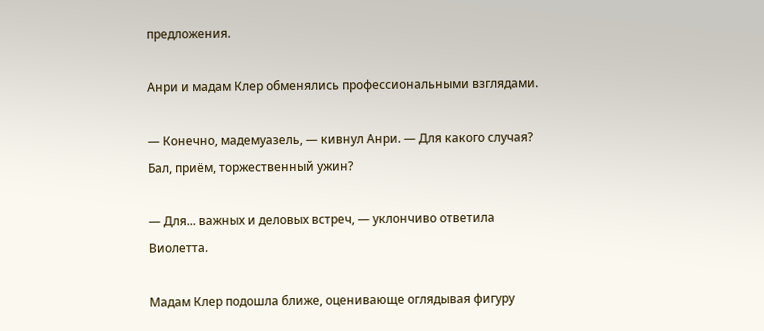предложения.

Анри и мадам Клер обменялись профессиональными взглядами.

— Конечно, мадемуазель, — кивнул Анри. — Для какого случая? Бал, приём, торжественный ужин?

— Для... важных и деловых встреч, — уклончиво ответила Виолетта.

Мадам Клер подошла ближе, оценивающе оглядывая фигуру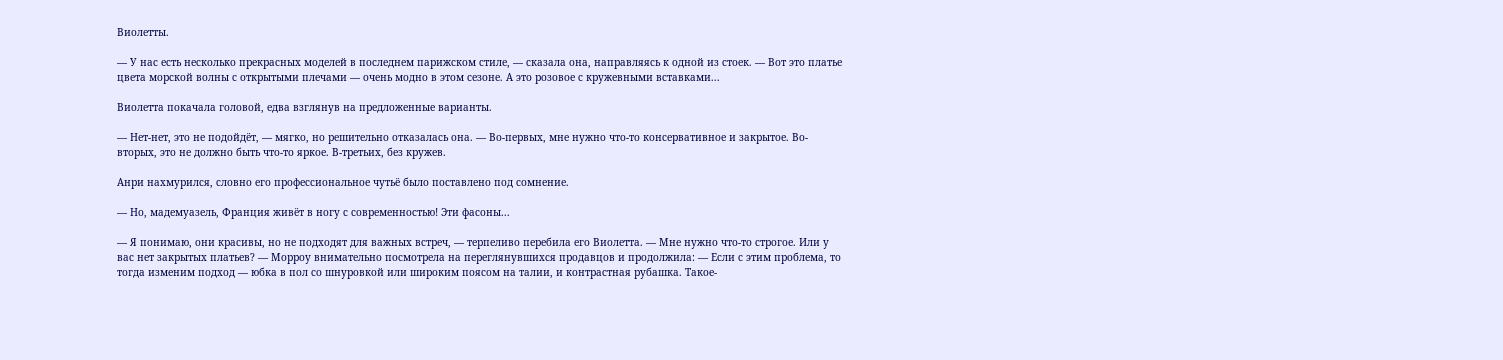Виолетты.

— У нас есть несколько прекрасных моделей в последнем парижском стиле, — сказала она, направляясь к одной из стоек. — Вот это платье цвета морской волны с открытыми плечами — очень модно в этом сезоне. А это розовое с кружевными вставками...

Виолетта покачала головой, едва взглянув на предложенные варианты.

— Нет-нет, это не подойдёт, — мягко, но решительно отказалась она. — Во-первых, мне нужно что-то консервативное и закрытое. Во-вторых, это не должно быть что-то яркое. В-третьих, без кружев.

Анри нахмурился, словно его профессиональное чутьё было поставлено под сомнение.

— Но, мадемуазель, Франция живёт в ногу с современностью! Эти фасоны...

— Я понимаю, они красивы, но не подходят для важных встреч, — терпеливо перебила его Виолетта. — Мне нужно что-то строгое. Или у вас нет закрытых платьев? — Морроу внимательно посмотрела на переглянувшихся продавцов и продолжила: — Если с этим проблема, то тогда изменим подход — юбка в пол со шнуровкой или широким поясом на талии, и контрастная рубашка. Такое-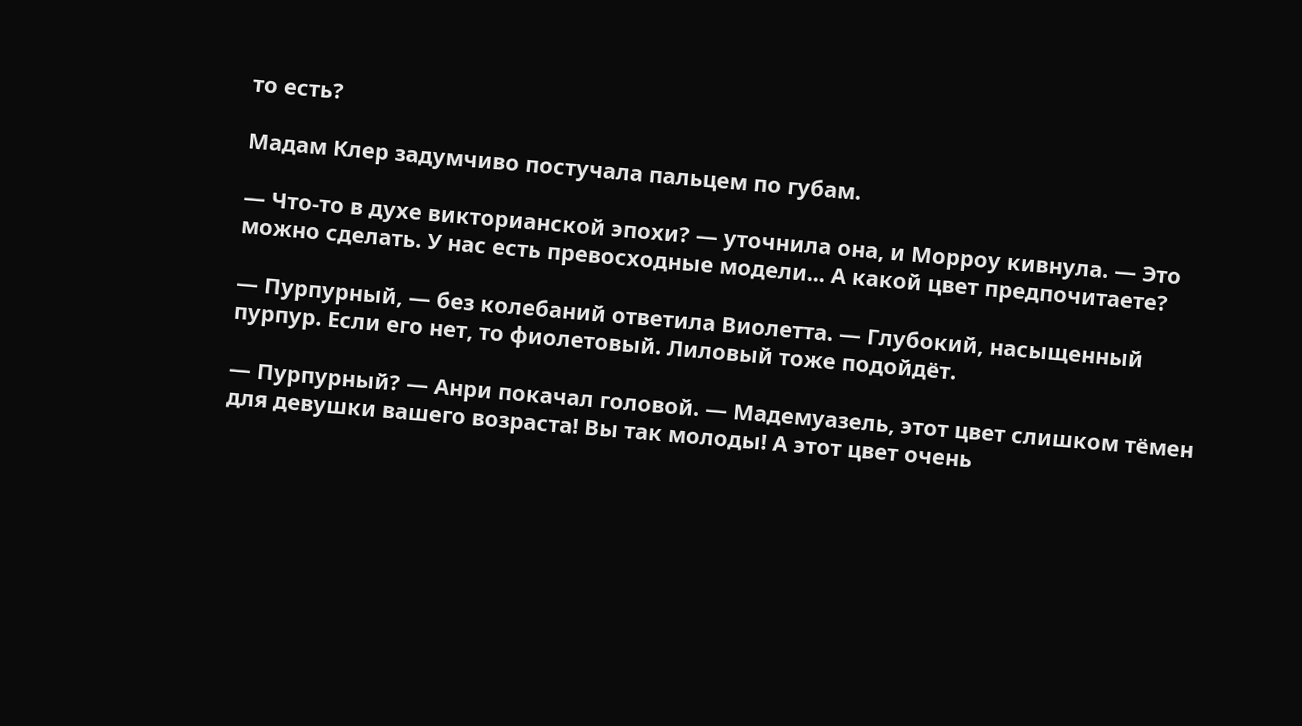то есть?

Мадам Клер задумчиво постучала пальцем по губам.

— Что-то в духе викторианской эпохи? — уточнила она, и Морроу кивнула. — Это можно сделать. У нас есть превосходные модели... А какой цвет предпочитаете?

— Пурпурный, — без колебаний ответила Виолетта. — Глубокий, насыщенный пурпур. Если его нет, то фиолетовый. Лиловый тоже подойдёт.

— Пурпурный? — Анри покачал головой. — Мадемуазель, этот цвет слишком тёмен для девушки вашего возраста! Вы так молоды! А этот цвет очень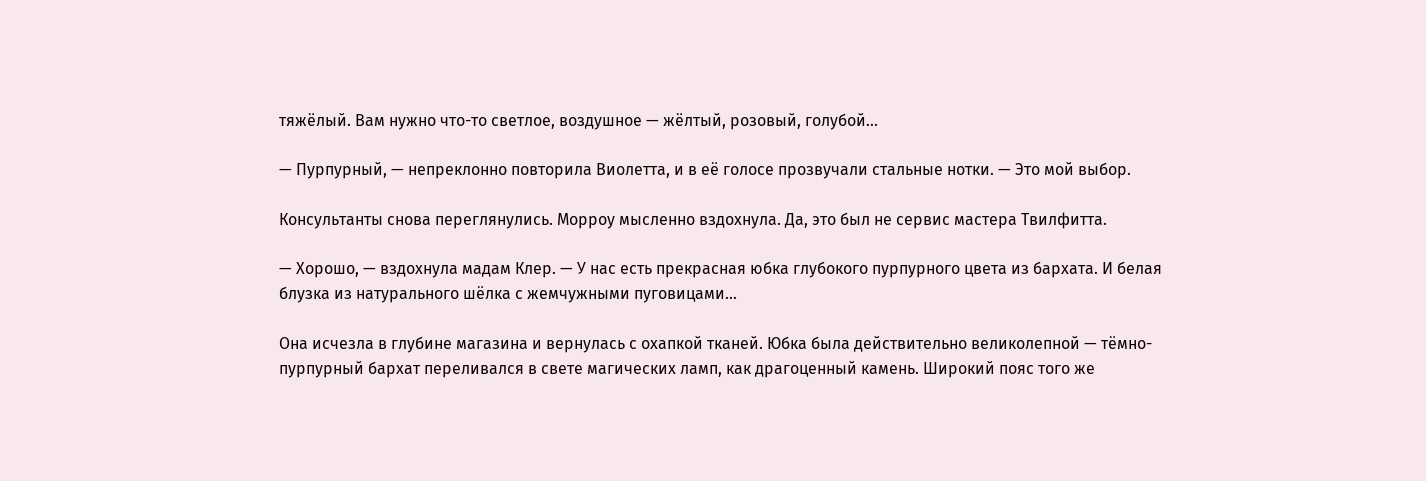тяжёлый. Вам нужно что-то светлое, воздушное — жёлтый, розовый, голубой...

— Пурпурный, — непреклонно повторила Виолетта, и в её голосе прозвучали стальные нотки. — Это мой выбор.

Консультанты снова переглянулись. Морроу мысленно вздохнула. Да, это был не сервис мастера Твилфитта.

— Хорошо, — вздохнула мадам Клер. — У нас есть прекрасная юбка глубокого пурпурного цвета из бархата. И белая блузка из натурального шёлка с жемчужными пуговицами...

Она исчезла в глубине магазина и вернулась с охапкой тканей. Юбка была действительно великолепной — тёмно-пурпурный бархат переливался в свете магических ламп, как драгоценный камень. Широкий пояс того же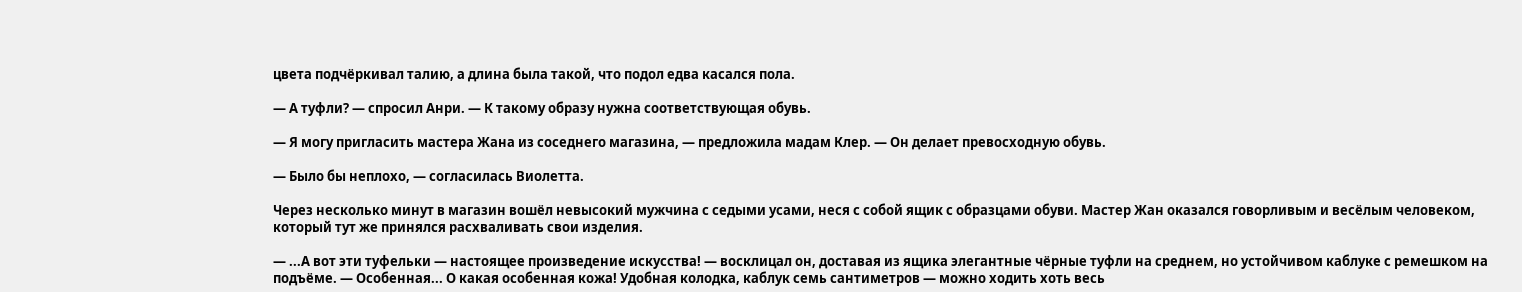цвета подчёркивал талию, а длина была такой, что подол едва касался пола.

— А туфли? — спросил Анри. — К такому образу нужна соответствующая обувь.

— Я могу пригласить мастера Жана из соседнего магазина, — предложила мадам Клер. — Он делает превосходную обувь.

— Было бы неплохо, — согласилась Виолетта.

Через несколько минут в магазин вошёл невысокий мужчина с седыми усами, неся с собой ящик с образцами обуви. Мастер Жан оказался говорливым и весёлым человеком, который тут же принялся расхваливать свои изделия.

— ...А вот эти туфельки — настоящее произведение искусства! — восклицал он, доставая из ящика элегантные чёрные туфли на среднем, но устойчивом каблуке с ремешком на подъёме. — Особенная... О какая особенная кожа! Удобная колодка, каблук семь сантиметров — можно ходить хоть весь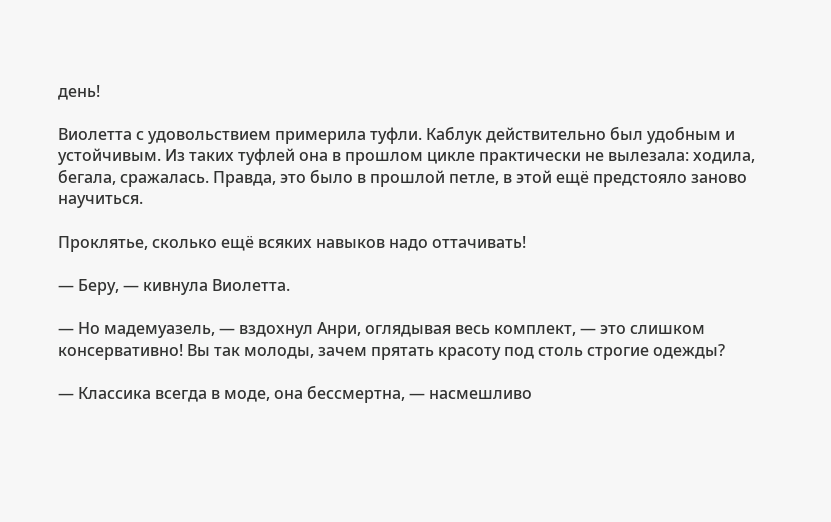день!

Виолетта с удовольствием примерила туфли. Каблук действительно был удобным и устойчивым. Из таких туфлей она в прошлом цикле практически не вылезала: ходила, бегала, сражалась. Правда, это было в прошлой петле, в этой ещё предстояло заново научиться.

Проклятье, сколько ещё всяких навыков надо оттачивать!

— Беру, — кивнула Виолетта.

— Но мадемуазель, — вздохнул Анри, оглядывая весь комплект, — это слишком консервативно! Вы так молоды, зачем прятать красоту под столь строгие одежды?

— Классика всегда в моде, она бессмертна, — насмешливо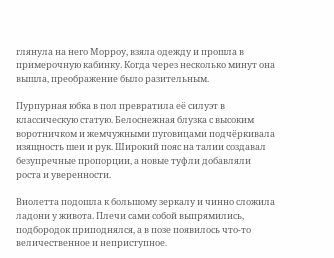глянула на него Морроу, взяла одежду и прошла в примерочную кабинку. Когда через несколько минут она вышла, преображение было разительным.

Пурпурная юбка в пол превратила её силуэт в классическую статую. Белоснежная блузка с высоким воротничком и жемчужными пуговицами подчёркивала изящность шеи и рук. Широкий пояс на талии создавал безупречные пропорции, а новые туфли добавляли роста и уверенности.

Виолетта подошла к большому зеркалу и чинно сложила ладони у живота. Плечи сами собой выпрямились, подбородок приподнялся, а в позе появилось что-то величественное и неприступное.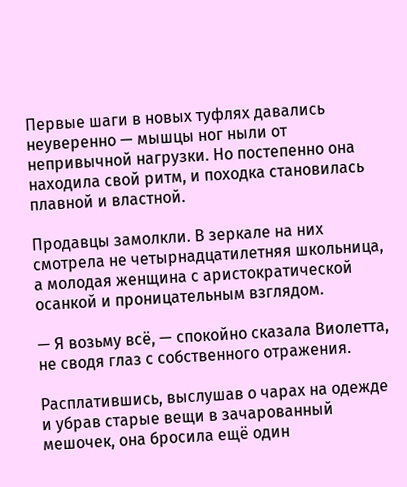Первые шаги в новых туфлях давались неуверенно — мышцы ног ныли от непривычной нагрузки. Но постепенно она находила свой ритм, и походка становилась плавной и властной.

Продавцы замолкли. В зеркале на них смотрела не четырнадцатилетняя школьница, а молодая женщина с аристократической осанкой и проницательным взглядом.

— Я возьму всё, — спокойно сказала Виолетта, не сводя глаз с собственного отражения.

Расплатившись, выслушав о чарах на одежде и убрав старые вещи в зачарованный мешочек, она бросила ещё один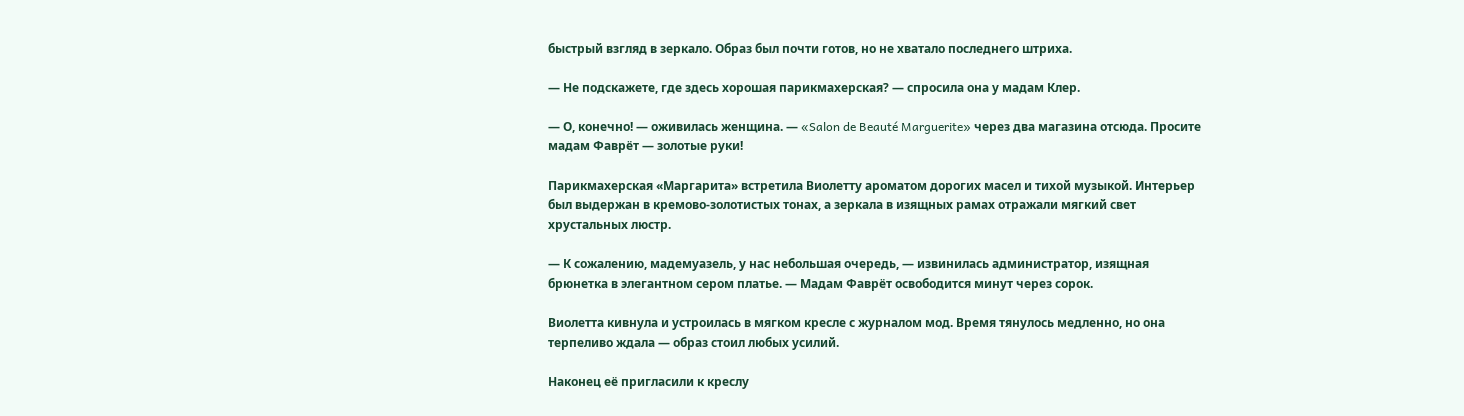быстрый взгляд в зеркало. Образ был почти готов, но не хватало последнего штриха.

— Не подскажете, где здесь хорошая парикмахерская? — спросила она у мадам Клер.

— О, конечно! — оживилась женщина. — «Salon de Beauté Marguerite» через два магазина отсюда. Просите мадам Фаврёт — золотые руки!

Парикмахерская «Маргарита» встретила Виолетту ароматом дорогих масел и тихой музыкой. Интерьер был выдержан в кремово-золотистых тонах, а зеркала в изящных рамах отражали мягкий свет хрустальных люстр.

— К сожалению, мадемуазель, у нас небольшая очередь, — извинилась администратор, изящная брюнетка в элегантном сером платье. — Мадам Фаврёт освободится минут через сорок.

Виолетта кивнула и устроилась в мягком кресле с журналом мод. Время тянулось медленно, но она терпеливо ждала — образ стоил любых усилий.

Наконец её пригласили к креслу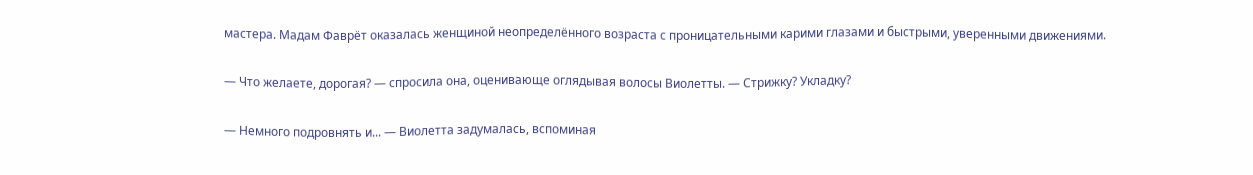мастера. Мадам Фаврёт оказалась женщиной неопределённого возраста с проницательными карими глазами и быстрыми, уверенными движениями.

— Что желаете, дорогая? — спросила она, оценивающе оглядывая волосы Виолетты. — Стрижку? Укладку?

— Немного подровнять и... — Виолетта задумалась, вспоминая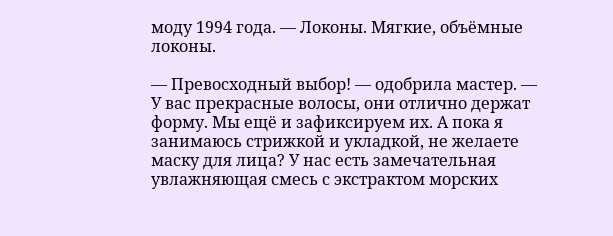моду 1994 года. — Локоны. Мягкие, объёмные локоны.

— Превосходный выбор! — одобрила мастер. — У вас прекрасные волосы, они отлично держат форму. Мы ещё и зафиксируем их. А пока я занимаюсь стрижкой и укладкой, не желаете маску для лица? У нас есть замечательная увлажняющая смесь с экстрактом морских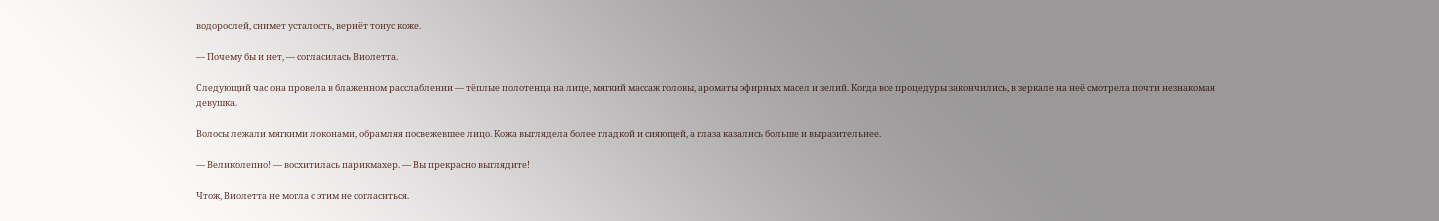водорослей, снимет усталость, вернёт тонус коже.

— Почему бы и нет, — согласилась Виолетта.

Следующий час она провела в блаженном расслаблении — тёплые полотенца на лице, мягкий массаж головы, ароматы эфирных масел и зелий. Когда все процедуры закончились, в зеркале на неё смотрела почти незнакомая девушка.

Волосы лежали мягкими локонами, обрамляя посвежевшее лицо. Кожа выглядела более гладкой и сияющей, а глаза казались больше и выразительнее.

— Великолепно! — восхитилась парикмахер. — Вы прекрасно выглядите!

Чтож, Виолетта не могла с этим не согласиться.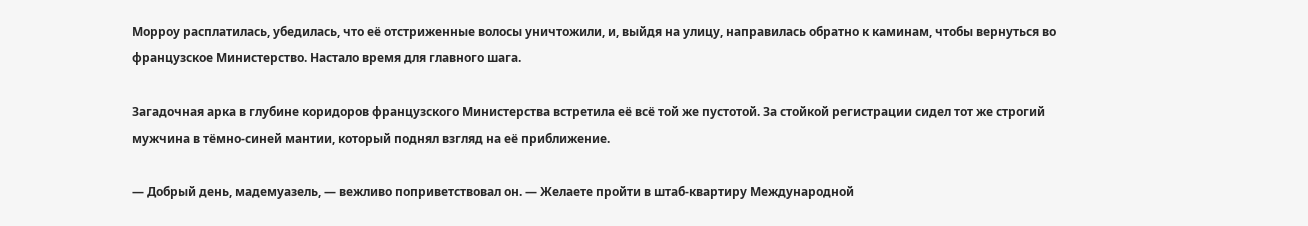Морроу расплатилась, убедилась, что её отстриженные волосы уничтожили, и, выйдя на улицу, направилась обратно к каминам, чтобы вернуться во французское Министерство. Настало время для главного шага.

Загадочная арка в глубине коридоров французского Министерства встретила её всё той же пустотой. За стойкой регистрации сидел тот же строгий мужчина в тёмно-синей мантии, который поднял взгляд на её приближение.

— Добрый день, мадемуазель, — вежливо поприветствовал он. — Желаете пройти в штаб-квартиру Международной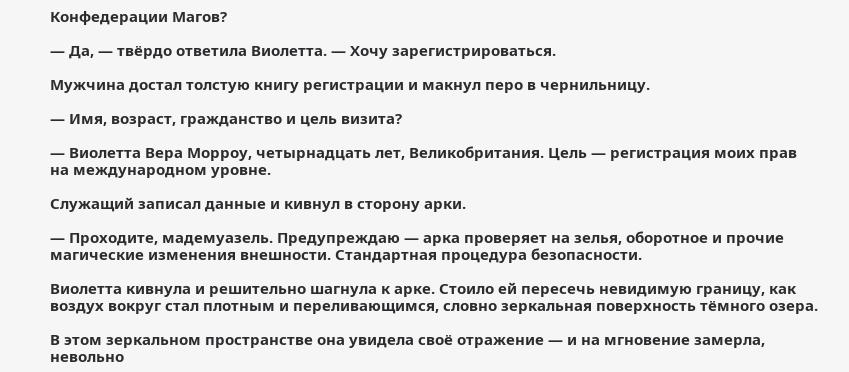Конфедерации Магов?

— Да, — твёрдо ответила Виолетта. — Хочу зарегистрироваться.

Мужчина достал толстую книгу регистрации и макнул перо в чернильницу.

— Имя, возраст, гражданство и цель визита?

— Виолетта Вера Морроу, четырнадцать лет, Великобритания. Цель — регистрация моих прав на международном уровне.

Служащий записал данные и кивнул в сторону арки.

— Проходите, мадемуазель. Предупреждаю — арка проверяет на зелья, оборотное и прочие магические изменения внешности. Стандартная процедура безопасности.

Виолетта кивнула и решительно шагнула к арке. Стоило ей пересечь невидимую границу, как воздух вокруг стал плотным и переливающимся, словно зеркальная поверхность тёмного озера.

В этом зеркальном пространстве она увидела своё отражение — и на мгновение замерла, невольно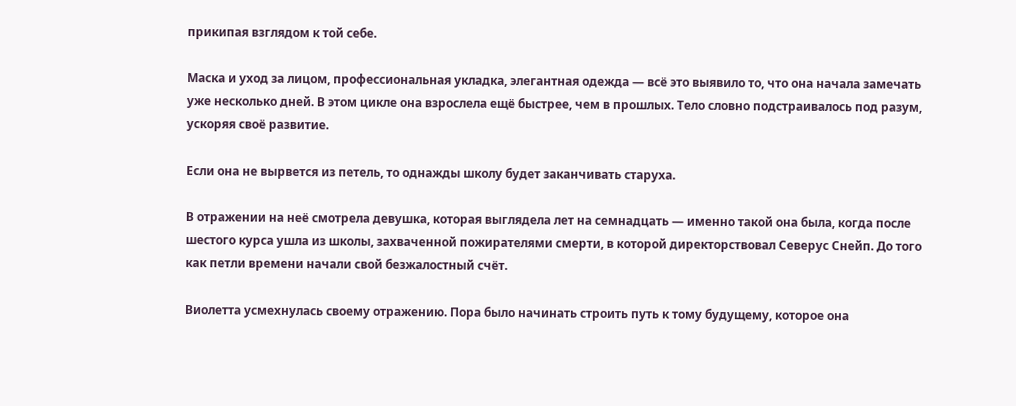прикипая взглядом к той себе.

Маска и уход за лицом, профессиональная укладка, элегантная одежда — всё это выявило то, что она начала замечать уже несколько дней. В этом цикле она взрослела ещё быстрее, чем в прошлых. Тело словно подстраивалось под разум, ускоряя своё развитие.

Если она не вырвется из петель, то однажды школу будет заканчивать старуха.

В отражении на неё смотрела девушка, которая выглядела лет на семнадцать — именно такой она была, когда после шестого курса ушла из школы, захваченной пожирателями смерти, в которой директорствовал Северус Снейп. До того как петли времени начали свой безжалостный счёт.

Виолетта усмехнулась своему отражению. Пора было начинать строить путь к тому будущему, которое она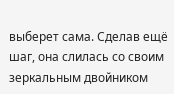выберет сама. Сделав ещё шаг, она слилась со своим зеркальным двойником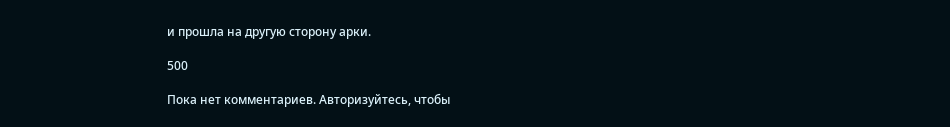и прошла на другую сторону арки.

500

Пока нет комментариев. Авторизуйтесь, чтобы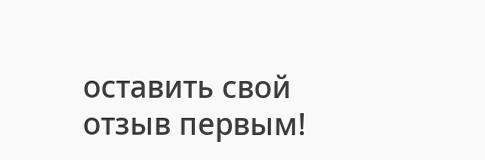оставить свой отзыв первым!